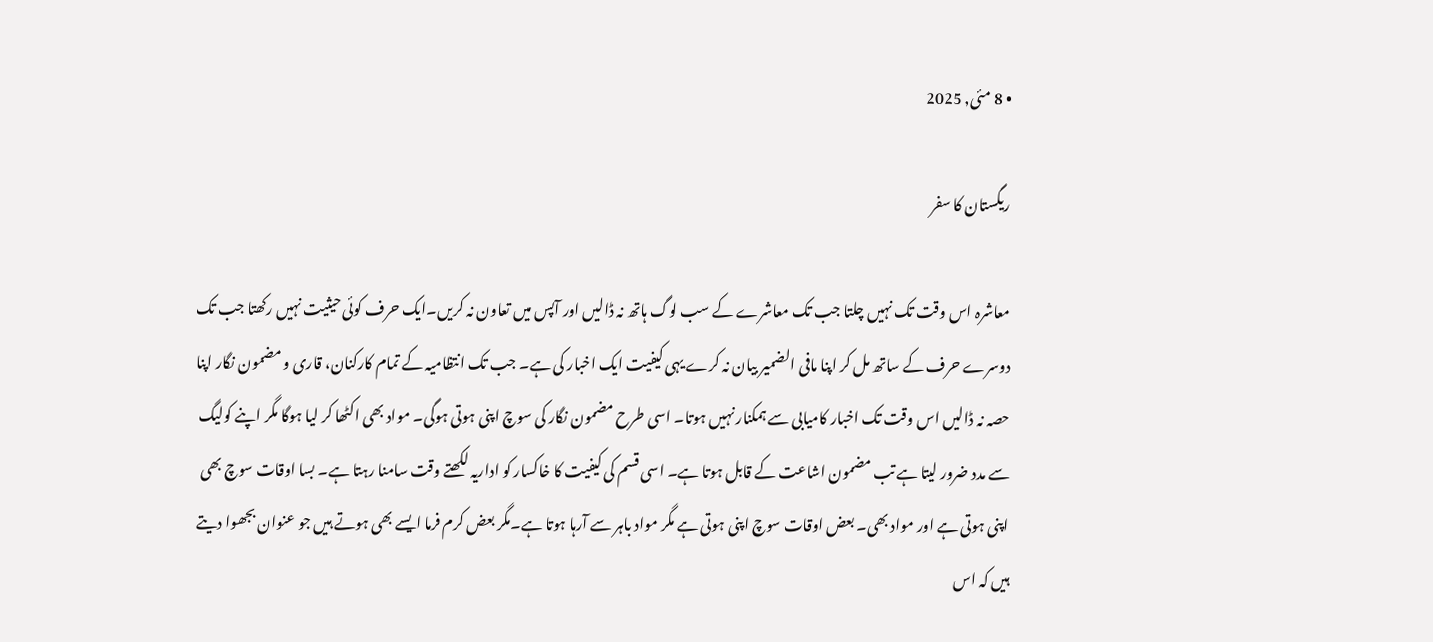• 8 مئی, 2025

ریگستان کا سفر

معاشرہ اس وقت تک نہیں چلتا جب تک معاشرے کے سب لوگ ہاتھ نہ ڈالیں اور آپس میں تعاون نہ کریں۔ایک حرف کوئی حیثیت نہیں رکھتا جب تک دوسرے حرف کے ساتھ مل کر اپنا مافی الضمیر بیان نہ کرے یہی کیفیت ایک اخبار کی ہے۔ جب تک انتظامیہ کے تمام کارکنان، قاری و مضمون نگار اپنا حصہ نہ ڈالیں اس وقت تک اخبار کامیابی سے ہمکنار نہیں ہوتا۔ اسی طرح مضمون نگار کی سوچ اپنی ہوتی ہوگی۔ مواد بھی اکٹھا کر لیا ہوگا مگر اپنے کولیگ سے مدد ضرور لیتا ہے تب مضمون اشاعت کے قابل ہوتا ہے۔ اسی قسم کی کیفیت کا خاکسار کو اداریہ لکھتے وقت سامنا رہتا ہے۔ بسا اوقات سوچ بھی اپنی ہوتی ہے اور مواد بھی۔ بعض اوقات سوچ اپنی ہوتی ہے مگر مواد باہر سے آرہا ہوتا ہے۔مگر بعض کرم فرما ایسے بھی ہوتے ہیں جو عنوان بجھوا دیتے ہیں کہ اس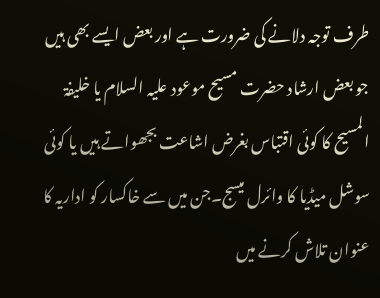طرف توجہ دلانے کی ضرورت ہے اور بعض ایسے بھی ہیں جو بعض ارشاد حضرت مسیح موعود علیہ السلام یا خلیفۃ المسیح کا کوئی اقتباس بغرض اشاعت بجھواتے ہیں یا کوئی سوشل میڈیا کا وائرل میسج۔جن میں سے خاکسار کو اداریہ کا عنوان تلاش کرنے میں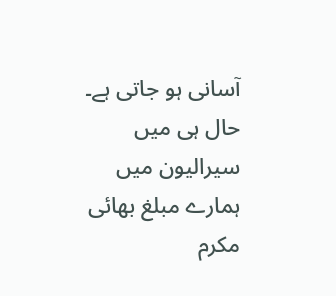آسانی ہو جاتی ہے۔ حال ہی میں سیرالیون میں ہمارے مبلغ بھائی مکرم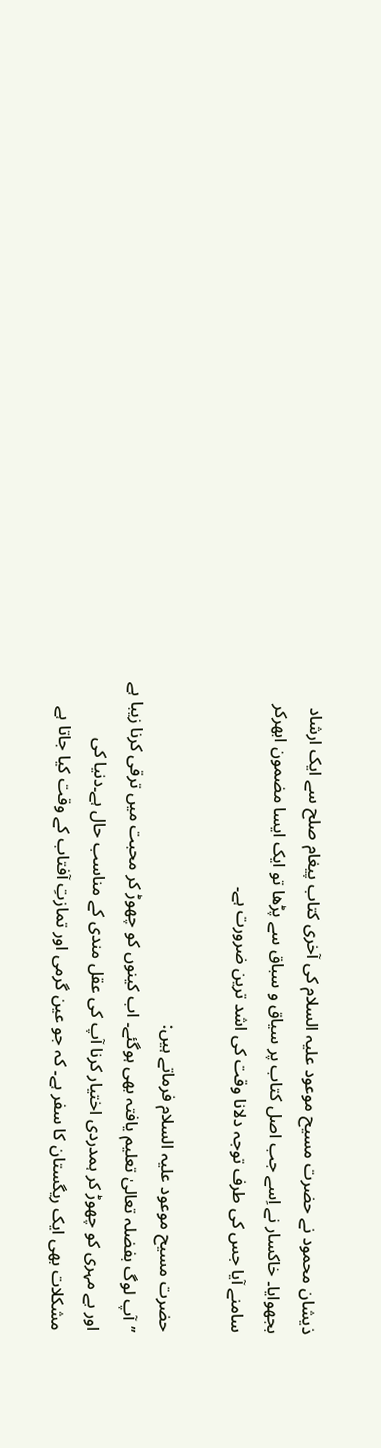ذیشان محمود نے حضرت مسیح موعود علیہ السلام کی آخری کتاب پیغام صلح سے ایک ارشاد بجھوایا۔ خاکسار نے اِسے جب اصل کتاب پر سیاق و سباق سے پڑھا تو ایک ایسا مضمون ابھرکر سامنے آیا جس کی طرف توجہ دلانا وقت کی اشد ترین ضرورت ہے۔

حضرت مسیح موعود علیہ السلام فرماتے ہیں:
’’آپ لوگ بفضلہ تعالیٰ تعلیم یافتہ بھی ہوگئے۔ اب کینوں کو چھوڑ کر محبت میں ترقی کرنا زیبا ہے اور بے مہری کو چھوڑ کر ہمدردی اختیار کرنا آپ کی عقل مندی کے مناسب حال ہے۔دنیا کی مشکلات بھی ایک ریگستان کا سفر ہے۔ کہ جو عین گرمی اور تمازتِ آفتاب کے وقت کیا جاتا ہے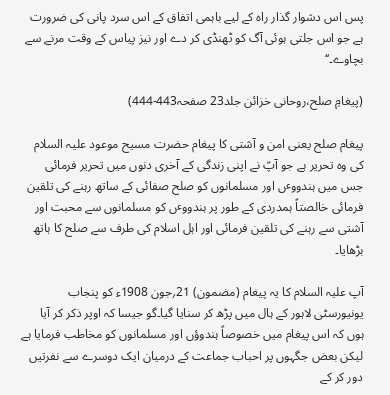پس اس دشوار گذار راہ کے لیے باہمی اتفاق کے اس سرد پانی کی ضرورت ہے جو اس جلتی ہوئی آگ کو ٹھنڈی کر دے اور نیز پیاس کے وقت مرنے سے بچاوے۔‘‘

(پیغامِ صلح،روحانی خزائن جلد23 صفحہ443-444)

پیغام صلح یعنی امن و آشتی کا پیغام حضرت مسیح موعود علیہ السلام کی وہ تحریر ہے جو آپؑ نے اپنی زندگی کے آخری دنوں میں تحریر فرمائی جس میں ہندووٴں اور مسلمانوں کو صلح صفائی کے ساتھ رہنے کی تلقین فرمائی خالصتاً ہمدردی کے طور پر ہندووٴں کو مسلمانوں سے محبت اور آشتی سے رہنے کی تلقین فرمائی اور اہل اسلام کی طرف سے صلح کا ہاتھ بڑھایا۔

آپ علیہ السلام کا یہ پیغام (مضمون) 21؍جون 1908ء کو پنجاب یونیورسٹی لاہور کے ہال میں پڑھ کر سنایا گیا۔گو جیسا کہ اوپر ذکر کر آیا ہوں کہ اس پیغام میں خصوصاً ہندوؤں اور مسلمانوں کو مخاطب فرمایا ہے لیکن بعض جگہوں پر احباب جماعت کے درمیان ایک دوسرے سے نفرتیں دور کر کے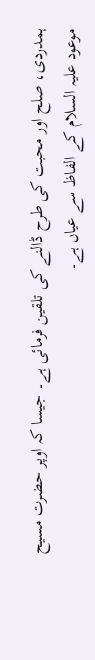ہمدردی، صلح اور محبت کی طرح ڈالنے کی تلقین فرمائی ہے۔ جیسا کہ اوپر حضرت مسیح موعود علیہ السلام کے الفاظ سے عیاں ہے۔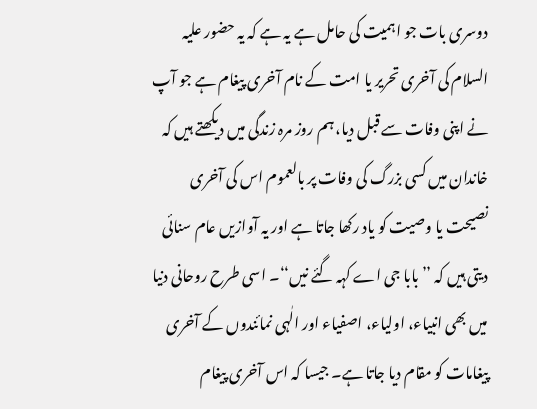دوسری بات جو اہمیت کی حامل ہے یہ ہے کہ یہ حضور علیہ السلام کی آخری تحریر یا امت کے نام آخری پیغام ہے جو آپ نے اپنی وفات سے قبل دیا، ہم روز مرہ زندگی میں دیکھتے ہیں کہ خاندان میں کسی بزرگ کی وفات پر بالعموم اس کی آخری نصیحت یا وصیت کو یاد رکھا جاتا ہے اور یہ آوازیں عام سنائی دیتی ہیں کہ ’’بابا جی اے کہہ گئے نیں‘‘۔ اسی طرح روحانی دنیا میں بھی انبیاء، اولیاء، اصفیاء اور الٰہی نمائندوں کے آخری پیغامات کو مقام دیا جاتا ہے۔ جیسا کہ اس آخری پیغام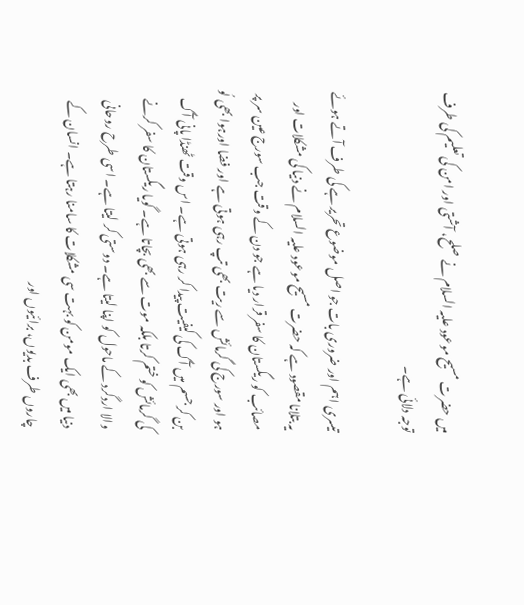میں حضرت مسیح موعود علیہ السلام نے صلح، آشتی اور امن کی تعلیم کی طرف توجہ دلائی ہے۔

تیسری اہم اور ضروری بات جو اصل موضوع تحریر ہے کی طرف آتے ہوئے یہ بتلانا مقصود ہے کہ حضرت مسیح موعود علیہ السلام نے دنیا کی مشکلات اور مصائب کو ریگستان کا سفر قرار دیا ہے جو دن کے وقت جب سورج عین سر پر ہو اور سورج کی گرمائش سے ریت بھی تپ رہی ہوتی ہے اور فضا اورہوا بھی لُو بن کر جسم میں آگ کی کیفیت پیدا کر رہی ہوتی ہے۔ اس وقت ٹھنڈا پانی آگ کی گرمائش کو ختم کرتا بلکہ موت سے بھی بچاتا ہے۔ گویا ریگستان کا سفر کرنے والا اردگرد کے ماحول کو اپنا لیتا ہے۔ دوستی کر لیتا ہے۔ اسی طرح روحانی دنیا میں بھی ایک مومن کو بہت سی مشکلات کا سامنا رہتا ہے۔ انسان کے چاروں طرف بدیوں، برائیوں اور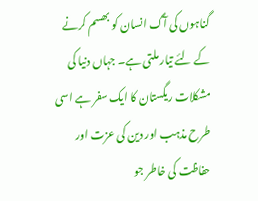گناہوں کی آگ انسان کو بھسم کرنے کے لئے تیار ملتی ہے۔ جہاں دنیا کی مشکلات ریگستان کا ایک سفر ہے اسی طرح مذہب اور دین کی عزت اور حفاظت کی خاطر جو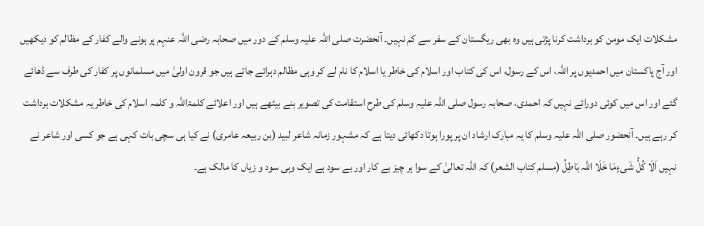مشکلات ایک مومن کو برداشت کرنا پڑتی ہیں وہ بھی ریگستان کے سفر سے کم نہیں۔ آنحضرت صلی اللہ علیہ وسلم کے دور میں صحابہ رضی اللہ عنہم پر ہونے والے کفار کے مظالم کو دیکھیں اور آج پاکستان میں احمدیوں پر اللہ، اس کے رسول، اس کی کتاب اور اسلام کی خاطر یا اسلام کا نام لے کر وہی مظالم دہرائے جاتے ہیں جو قرون اولیٰ میں مسلمانوں پر کفار کی طرف سے ڈھائے گئے اور اس میں کوئی دورائے نہیں کہ احمدی، صحابہ رسول صلی اللہ علیہ وسلم کی طرح استقامت کی تصویر بنے بیٹھے ہیں اور اعلائے کلمۃاللہ و کلمہ اسلام کی خاطر یہ مشکلات برداشت کر رہے ہیں۔ آنحضور صلی اللہ علیہ وسلم کا یہ مبارک ارشاد ان پر پورا ہوتا دکھائی دیتا ہے کہ مشہور زمانہ شاعر لبید (بن ربیعہ عامری) نے کیا ہی سچی بات کہی ہے جو کسی اور شاعر نے نہیں اَلَا کُلُّ شَیءٍمَا خَلَا اللّٰہ بَاطِلُ (مسلم کتاب الشعر) کہ اللہ تعالیٰ کے سوا ہر چیز بے کار اور بے سود ہے ایک وہی سود و زیاں کا مالک ہے۔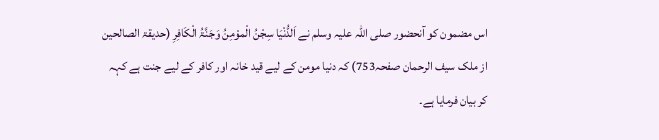اس مضمون کو آنحضور صلی اللہ علیہ وسلم نے اَلدُّنْیَا سِجْنُ الْموْمِنُ وَجَنَّۃُ الْکَافِرِ (حدیقۃ الصالحین از ملک سیف الرحمان صفحہ753) کہ دنیا مومن کے لیے قید خانہ اور کافر کے لیے جنت ہے کہہ کر بیان فرمایا ہے۔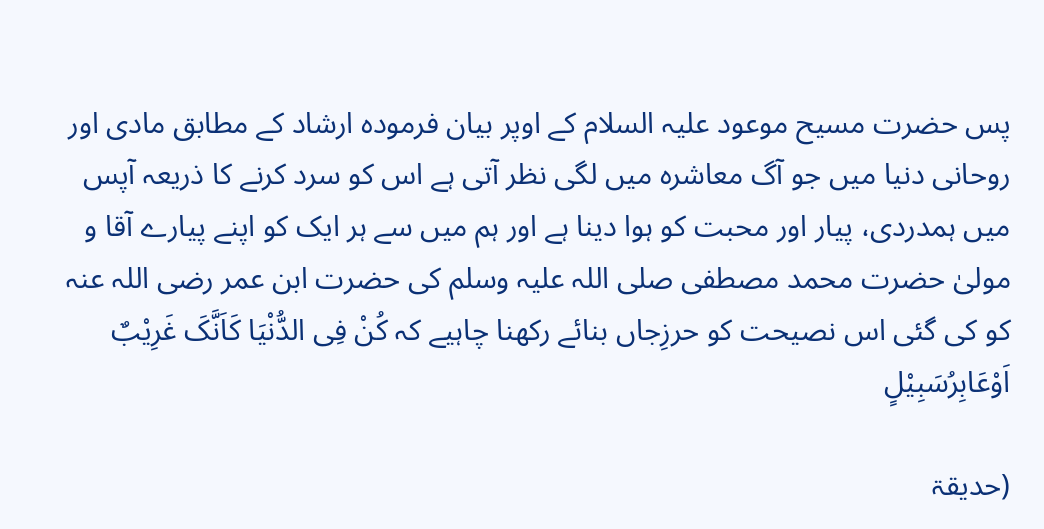پس حضرت مسیح موعود علیہ السلام کے اوپر بیان فرمودہ ارشاد کے مطابق مادی اور روحانی دنیا میں جو آگ معاشرہ میں لگی نظر آتی ہے اس کو سرد کرنے کا ذریعہ آپس میں ہمدردی، پیار اور محبت کو ہوا دینا ہے اور ہم میں سے ہر ایک کو اپنے پیارے آقا و مولیٰ حضرت محمد مصطفی صلی اللہ علیہ وسلم کی حضرت ابن عمر رضی اللہ عنہ کو کی گئی اس نصیحت کو حرزِجاں بنائے رکھنا چاہیے کہ کُنْ فِی الدُّنْیَا کَاَنَّکَ غَرِیْبٌ اَوْعَابِرُسَبِیْلٍ

(حدیقۃ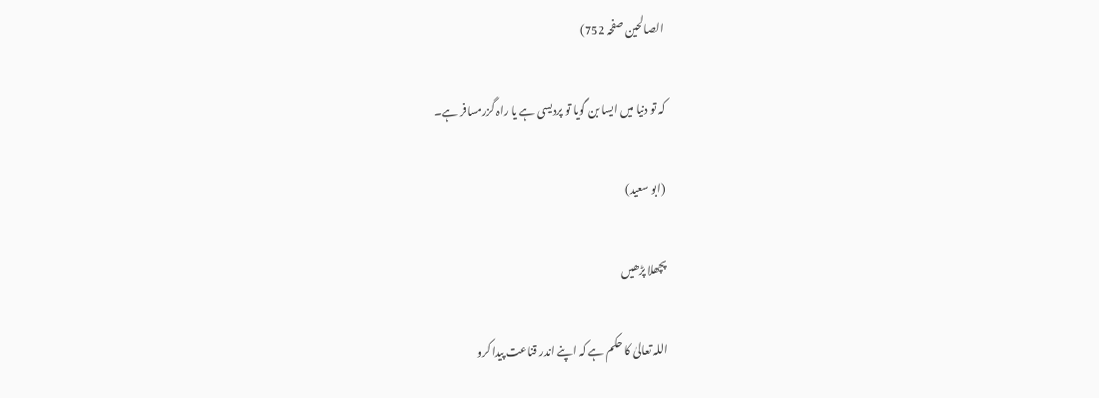الصالحین صفحہ 752)

کہ تو دنیا میں ایسا بن گویا تو پردیسی ہے یا راہ گزرمسافر ہے۔

(ابو سعید)

پچھلا پڑھیں

اللہ تعالیٰ کا حکم ہے کہ اپنے اندر قناعت پیدا کرو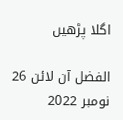اگلا پڑھیں

الفضل آن لائن 26 نومبر 2022